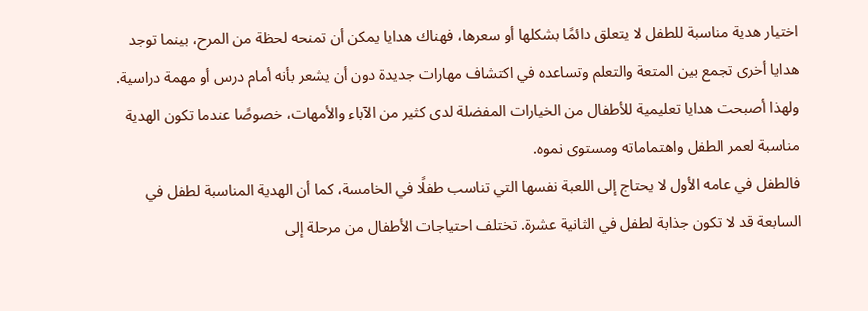اختيار هدية مناسبة للطفل لا يتعلق دائمًا بشكلها أو سعرها، فهناك هدايا يمكن أن تمنحه لحظة من المرح، بينما توجد هدايا أخرى تجمع بين المتعة والتعلم وتساعده في اكتشاف مهارات جديدة دون أن يشعر بأنه أمام درس أو مهمة دراسية. ولهذا أصبحت هدايا تعليمية للأطفال من الخيارات المفضلة لدى كثير من الآباء والأمهات، خصوصًا عندما تكون الهدية مناسبة لعمر الطفل واهتماماته ومستوى نموه.
فالطفل في عامه الأول لا يحتاج إلى اللعبة نفسها التي تناسب طفلًا في الخامسة، كما أن الهدية المناسبة لطفل في السابعة قد لا تكون جذابة لطفل في الثانية عشرة. تختلف احتياجات الأطفال من مرحلة إلى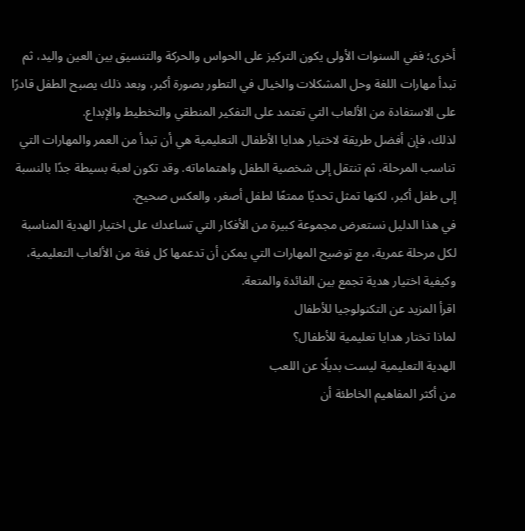أخرى؛ ففي السنوات الأولى يكون التركيز على الحواس والحركة والتنسيق بين العين واليد، ثم تبدأ مهارات اللغة وحل المشكلات والخيال في التطور بصورة أكبر، وبعد ذلك يصبح الطفل قادرًا على الاستفادة من الألعاب التي تعتمد على التفكير المنطقي والتخطيط والإبداع.
لذلك، فإن أفضل طريقة لاختيار هدايا الأطفال التعليمية هي أن تبدأ من العمر والمهارات التي تناسب المرحلة، ثم تنتقل إلى شخصية الطفل واهتماماته. وقد تكون لعبة بسيطة جدًا بالنسبة إلى طفل أكبر، لكنها تمثل تحديًا ممتعًا لطفل أصغر، والعكس صحيح.
في هذا الدليل نستعرض مجموعة كبيرة من الأفكار التي تساعدك على اختيار الهدية المناسبة لكل مرحلة عمرية، مع توضيح المهارات التي يمكن أن تدعمها كل فئة من الألعاب التعليمية، وكيفية اختيار هدية تجمع بين الفائدة والمتعة.
اقرأ المزيد عن التكنولوجيا للأطفال
لماذا تختار هدايا تعليمية للأطفال؟
الهدية التعليمية ليست بديلًا عن اللعب
من أكثر المفاهيم الخاطئة أن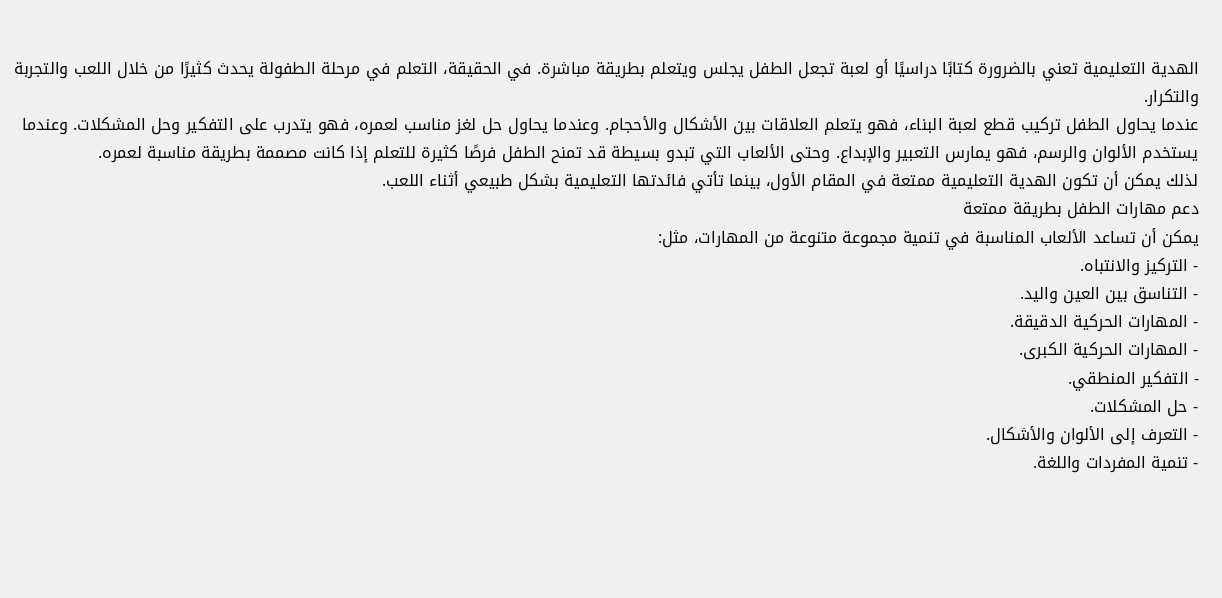الهدية التعليمية تعني بالضرورة كتابًا دراسيًا أو لعبة تجعل الطفل يجلس ويتعلم بطريقة مباشرة. في الحقيقة، التعلم في مرحلة الطفولة يحدث كثيرًا من خلال اللعب والتجربة والتكرار.
عندما يحاول الطفل تركيب قطع لعبة البناء، فهو يتعلم العلاقات بين الأشكال والأحجام. وعندما يحاول حل لغز مناسب لعمره، فهو يتدرب على التفكير وحل المشكلات. وعندما يستخدم الألوان والرسم، فهو يمارس التعبير والإبداع. وحتى الألعاب التي تبدو بسيطة قد تمنح الطفل فرصًا كثيرة للتعلم إذا كانت مصممة بطريقة مناسبة لعمره.
لذلك يمكن أن تكون الهدية التعليمية ممتعة في المقام الأول، بينما تأتي فائدتها التعليمية بشكل طبيعي أثناء اللعب.
دعم مهارات الطفل بطريقة ممتعة
يمكن أن تساعد الألعاب المناسبة في تنمية مجموعة متنوعة من المهارات، مثل:
- التركيز والانتباه.
- التناسق بين العين واليد.
- المهارات الحركية الدقيقة.
- المهارات الحركية الكبرى.
- التفكير المنطقي.
- حل المشكلات.
- التعرف إلى الألوان والأشكال.
- تنمية المفردات واللغة.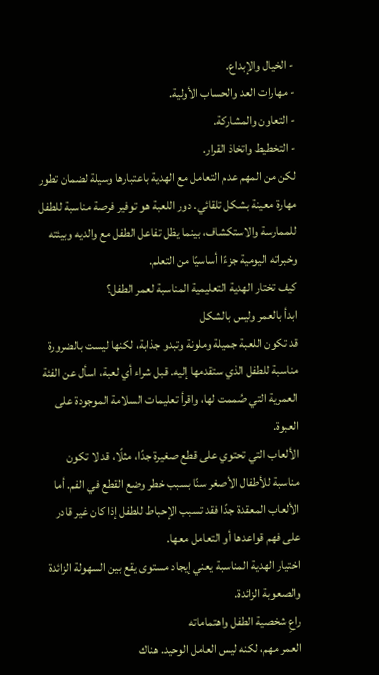- الخيال والإبداع.
- مهارات العد والحساب الأولية.
- التعاون والمشاركة.
- التخطيط واتخاذ القرار.
لكن من المهم عدم التعامل مع الهدية باعتبارها وسيلة لضمان تطور مهارة معينة بشكل تلقائي. دور اللعبة هو توفير فرصة مناسبة للطفل للممارسة والاستكشاف، بينما يظل تفاعل الطفل مع والديه وبيئته وخبراته اليومية جزءًا أساسيًا من التعلم.
كيف تختار الهدية التعليمية المناسبة لعمر الطفل؟
ابدأ بالعمر وليس بالشكل
قد تكون اللعبة جميلة وملونة وتبدو جذابة، لكنها ليست بالضرورة مناسبة للطفل الذي ستقدمها إليه. قبل شراء أي لعبة، اسأل عن الفئة العمرية التي صُممت لها، واقرأ تعليمات السلامة الموجودة على العبوة.
الألعاب التي تحتوي على قطع صغيرة جدًا، مثلًا، قد لا تكون مناسبة للأطفال الأصغر سنًا بسبب خطر وضع القطع في الفم. أما الألعاب المعقدة جدًا فقد تسبب الإحباط للطفل إذا كان غير قادر على فهم قواعدها أو التعامل معها.
اختيار الهدية المناسبة يعني إيجاد مستوى يقع بين السهولة الزائدة والصعوبة الزائدة.
راعِ شخصية الطفل واهتماماته
العمر مهم، لكنه ليس العامل الوحيد. هناك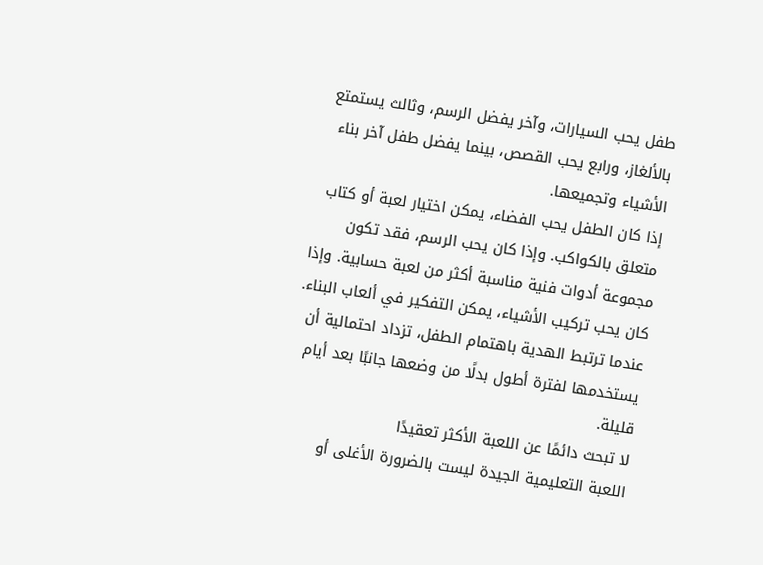طفل يحب السيارات، وآخر يفضل الرسم، وثالث يستمتع بالألغاز، ورابع يحب القصص، بينما يفضل طفل آخر بناء الأشياء وتجميعها.
إذا كان الطفل يحب الفضاء، يمكن اختيار لعبة أو كتاب متعلق بالكواكب. وإذا كان يحب الرسم، فقد تكون مجموعة أدوات فنية مناسبة أكثر من لعبة حسابية. وإذا كان يحب تركيب الأشياء، يمكن التفكير في ألعاب البناء.
عندما ترتبط الهدية باهتمام الطفل، تزداد احتمالية أن يستخدمها لفترة أطول بدلًا من وضعها جانبًا بعد أيام قليلة.
لا تبحث دائمًا عن اللعبة الأكثر تعقيدًا
اللعبة التعليمية الجيدة ليست بالضرورة الأغلى أو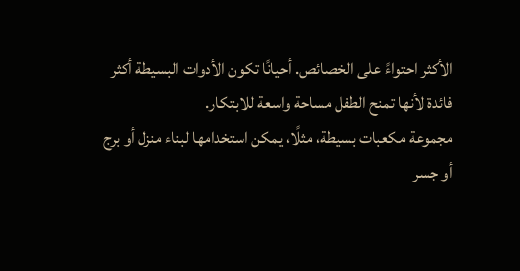الأكثر احتواءً على الخصائص. أحيانًا تكون الأدوات البسيطة أكثر فائدة لأنها تمنح الطفل مساحة واسعة للابتكار.
مجموعة مكعبات بسيطة، مثلًا، يمكن استخدامها لبناء منزل أو برج أو جسر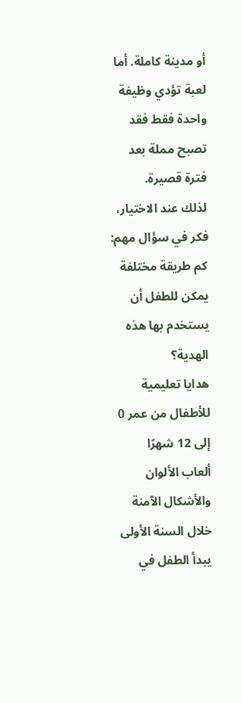أو مدينة كاملة. أما لعبة تؤدي وظيفة واحدة فقط فقد تصبح مملة بعد فترة قصيرة.
لذلك عند الاختيار، فكر في سؤال مهم: كم طريقة مختلفة يمكن للطفل أن يستخدم بها هذه الهدية؟
هدايا تعليمية للأطفال من عمر 0 إلى 12 شهرًا
ألعاب الألوان والأشكال الآمنة
خلال السنة الأولى يبدأ الطفل في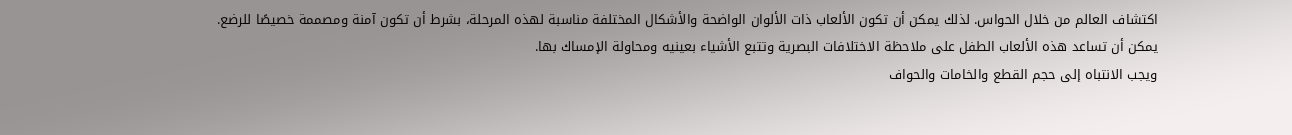اكتشاف العالم من خلال الحواس. لذلك يمكن أن تكون الألعاب ذات الألوان الواضحة والأشكال المختلفة مناسبة لهذه المرحلة، بشرط أن تكون آمنة ومصممة خصيصًا للرضع.
يمكن أن تساعد هذه الألعاب الطفل على ملاحظة الاختلافات البصرية وتتبع الأشياء بعينيه ومحاولة الإمساك بها.
ويجب الانتباه إلى حجم القطع والخامات والحواف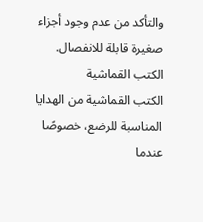والتأكد من عدم وجود أجزاء صغيرة قابلة للانفصال.
الكتب القماشية
الكتب القماشية من الهدايا المناسبة للرضع، خصوصًا عندما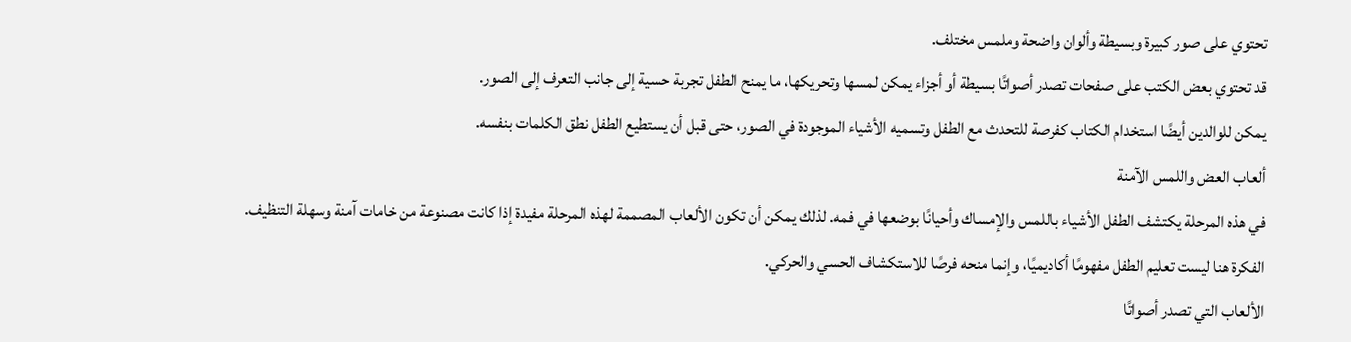تحتوي على صور كبيرة وبسيطة وألوان واضحة وملمس مختلف.
قد تحتوي بعض الكتب على صفحات تصدر أصواتًا بسيطة أو أجزاء يمكن لمسها وتحريكها، ما يمنح الطفل تجربة حسية إلى جانب التعرف إلى الصور.
يمكن للوالدين أيضًا استخدام الكتاب كفرصة للتحدث مع الطفل وتسميه الأشياء الموجودة في الصور، حتى قبل أن يستطيع الطفل نطق الكلمات بنفسه.
ألعاب العض واللمس الآمنة
في هذه المرحلة يكتشف الطفل الأشياء باللمس والإمساك وأحيانًا بوضعها في فمه. لذلك يمكن أن تكون الألعاب المصممة لهذه المرحلة مفيدة إذا كانت مصنوعة من خامات آمنة وسهلة التنظيف.
الفكرة هنا ليست تعليم الطفل مفهومًا أكاديميًا، وإنما منحه فرصًا للاستكشاف الحسي والحركي.
الألعاب التي تصدر أصواتًا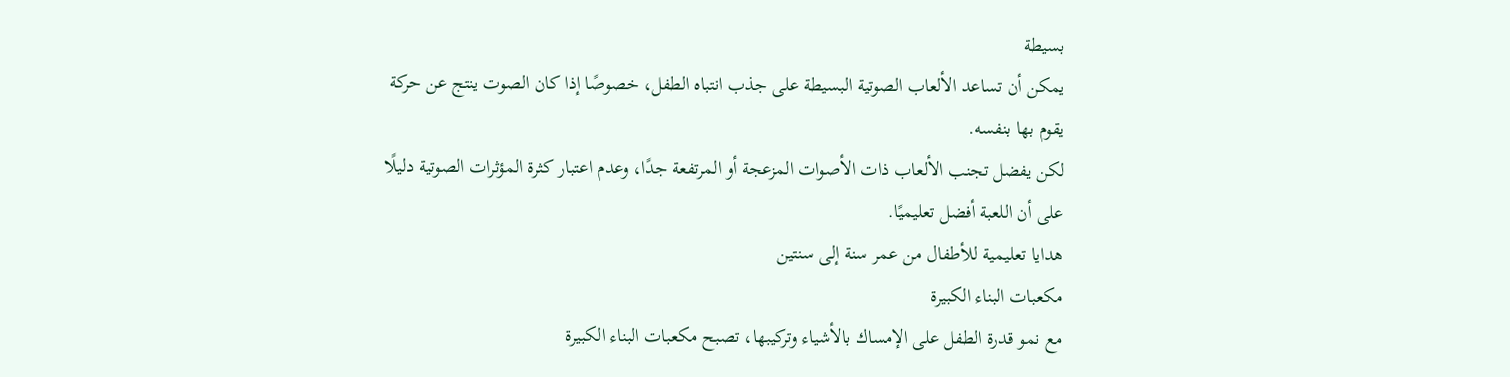بسيطة
يمكن أن تساعد الألعاب الصوتية البسيطة على جذب انتباه الطفل، خصوصًا إذا كان الصوت ينتج عن حركة يقوم بها بنفسه.
لكن يفضل تجنب الألعاب ذات الأصوات المزعجة أو المرتفعة جدًا، وعدم اعتبار كثرة المؤثرات الصوتية دليلًا على أن اللعبة أفضل تعليميًا.
هدايا تعليمية للأطفال من عمر سنة إلى سنتين
مكعبات البناء الكبيرة
مع نمو قدرة الطفل على الإمساك بالأشياء وتركيبها، تصبح مكعبات البناء الكبيرة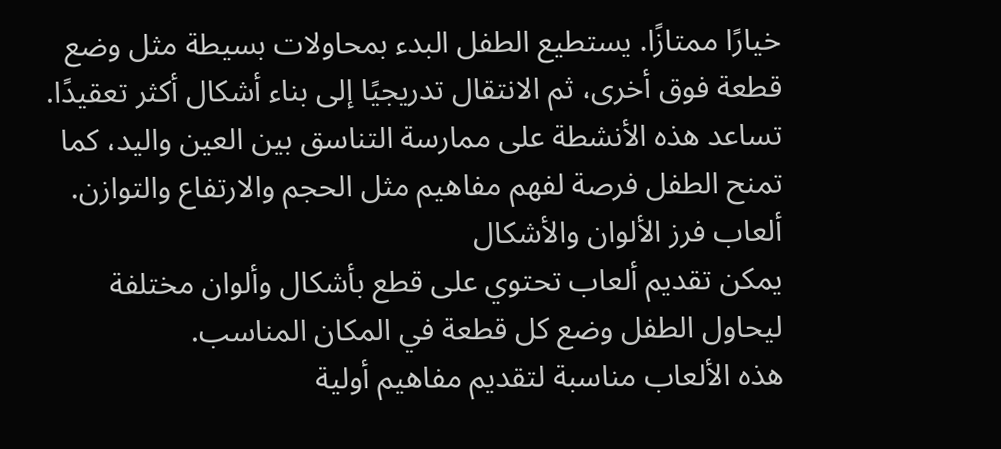خيارًا ممتازًا. يستطيع الطفل البدء بمحاولات بسيطة مثل وضع قطعة فوق أخرى، ثم الانتقال تدريجيًا إلى بناء أشكال أكثر تعقيدًا.
تساعد هذه الأنشطة على ممارسة التناسق بين العين واليد، كما تمنح الطفل فرصة لفهم مفاهيم مثل الحجم والارتفاع والتوازن.
ألعاب فرز الألوان والأشكال
يمكن تقديم ألعاب تحتوي على قطع بأشكال وألوان مختلفة ليحاول الطفل وضع كل قطعة في المكان المناسب.
هذه الألعاب مناسبة لتقديم مفاهيم أولية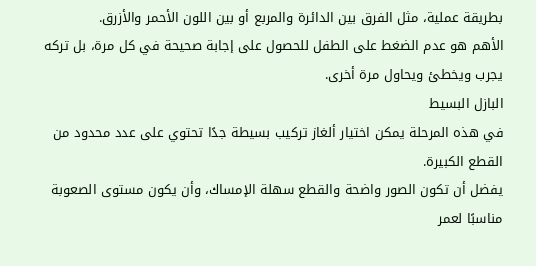بطريقة عملية، مثل الفرق بين الدائرة والمربع أو بين اللون الأحمر والأزرق.
الأهم هو عدم الضغط على الطفل للحصول على إجابة صحيحة في كل مرة، بل تركه يجرب ويخطئ ويحاول مرة أخرى.
البازل البسيط
في هذه المرحلة يمكن اختيار ألغاز تركيب بسيطة جدًا تحتوي على عدد محدود من القطع الكبيرة.
يفضل أن تكون الصور واضحة والقطع سهلة الإمساك، وأن يكون مستوى الصعوبة مناسبًا لعمر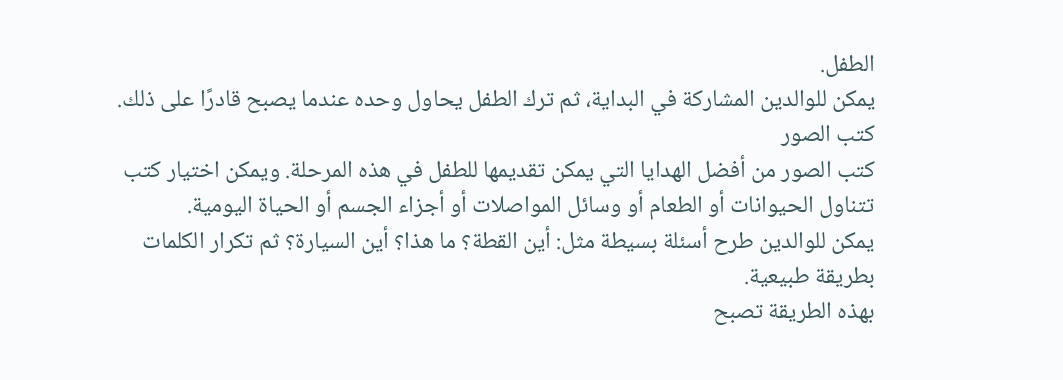الطفل.
يمكن للوالدين المشاركة في البداية، ثم ترك الطفل يحاول وحده عندما يصبح قادرًا على ذلك.
كتب الصور
كتب الصور من أفضل الهدايا التي يمكن تقديمها للطفل في هذه المرحلة. ويمكن اختيار كتب تتناول الحيوانات أو الطعام أو وسائل المواصلات أو أجزاء الجسم أو الحياة اليومية.
يمكن للوالدين طرح أسئلة بسيطة مثل: أين القطة؟ ما هذا؟ أين السيارة؟ ثم تكرار الكلمات بطريقة طبيعية.
بهذه الطريقة تصبح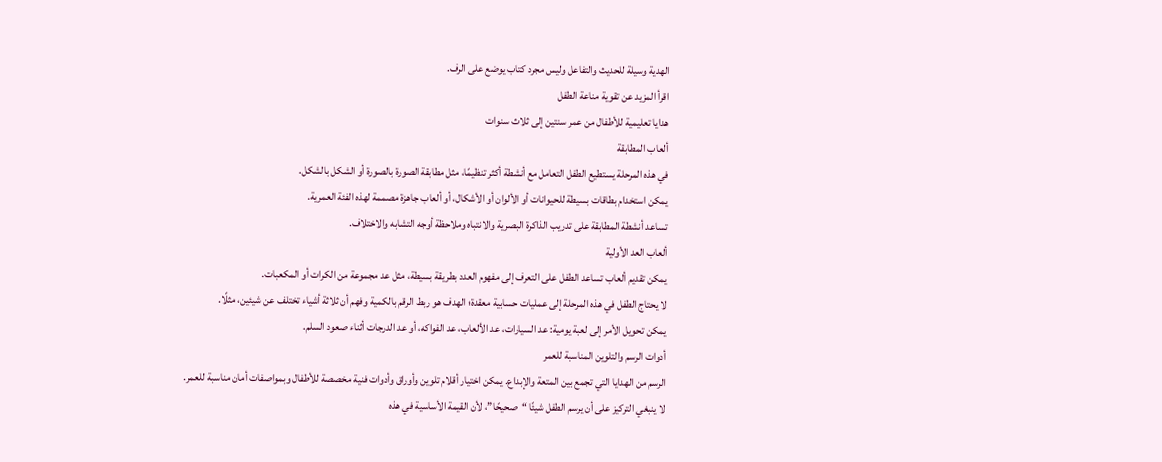الهدية وسيلة للحديث والتفاعل وليس مجرد كتاب يوضع على الرف.
اقرأ المزيد عن تقوية مناعة الطفل
هدايا تعليمية للأطفال من عمر سنتين إلى ثلاث سنوات
ألعاب المطابقة
في هذه المرحلة يستطيع الطفل التعامل مع أنشطة أكثر تنظيمًا، مثل مطابقة الصورة بالصورة أو الشكل بالشكل.
يمكن استخدام بطاقات بسيطة للحيوانات أو الألوان أو الأشكال، أو ألعاب جاهزة مصممة لهذه الفئة العمرية.
تساعد أنشطة المطابقة على تدريب الذاكرة البصرية والانتباه وملاحظة أوجه التشابه والاختلاف.
ألعاب العد الأولية
يمكن تقديم ألعاب تساعد الطفل على التعرف إلى مفهوم العدد بطريقة بسيطة، مثل عد مجموعة من الكرات أو المكعبات.
لا يحتاج الطفل في هذه المرحلة إلى عمليات حسابية معقدة؛ الهدف هو ربط الرقم بالكمية وفهم أن ثلاثة أشياء تختلف عن شيئين، مثلًا.
يمكن تحويل الأمر إلى لعبة يومية: عد السيارات، عد الألعاب، عد الفواكه، أو عد الدرجات أثناء صعود السلم.
أدوات الرسم والتلوين المناسبة للعمر
الرسم من الهدايا التي تجمع بين المتعة والإبداع. يمكن اختيار أقلام تلوين وأوراق وأدوات فنية مخصصة للأطفال وبمواصفات أمان مناسبة للعمر.
لا ينبغي التركيز على أن يرسم الطفل شيئًا “صحيحًا”، لأن القيمة الأساسية في هذه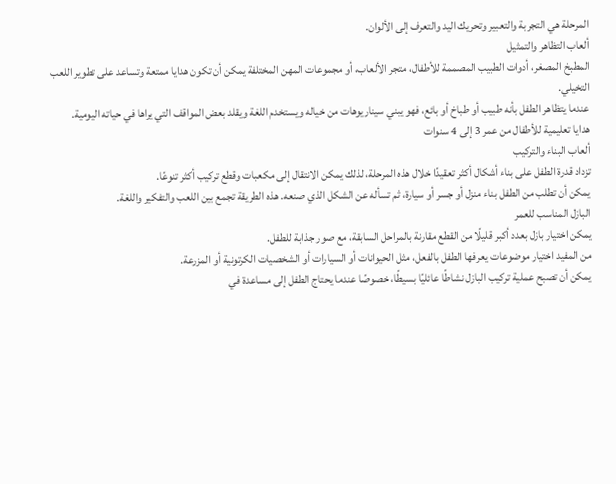المرحلة هي التجربة والتعبير وتحريك اليد والتعرف إلى الألوان.
ألعاب التظاهر والتمثيل
المطبخ المصغر، أدوات الطبيب المصممة للأطفال، متجر الألعاب، أو مجموعات المهن المختلفة يمكن أن تكون هدايا ممتعة وتساعد على تطوير اللعب التخيلي.
عندما يتظاهر الطفل بأنه طبيب أو طباخ أو بائع، فهو يبني سيناريوهات من خياله ويستخدم اللغة ويقلد بعض المواقف التي يراها في حياته اليومية.
هدايا تعليمية للأطفال من عمر 3 إلى 4 سنوات
ألعاب البناء والتركيب
تزداد قدرة الطفل على بناء أشكال أكثر تعقيدًا خلال هذه المرحلة، لذلك يمكن الانتقال إلى مكعبات وقطع تركيب أكثر تنوعًا.
يمكن أن تطلب من الطفل بناء منزل أو جسر أو سيارة، ثم تسأله عن الشكل الذي صنعه. هذه الطريقة تجمع بين اللعب والتفكير واللغة.
البازل المناسب للعمر
يمكن اختيار بازل بعدد أكبر قليلًا من القطع مقارنة بالمراحل السابقة، مع صور جذابة للطفل.
من المفيد اختيار موضوعات يعرفها الطفل بالفعل، مثل الحيوانات أو السيارات أو الشخصيات الكرتونية أو المزرعة.
يمكن أن تصبح عملية تركيب البازل نشاطًا عائليًا بسيطًا، خصوصًا عندما يحتاج الطفل إلى مساعدة في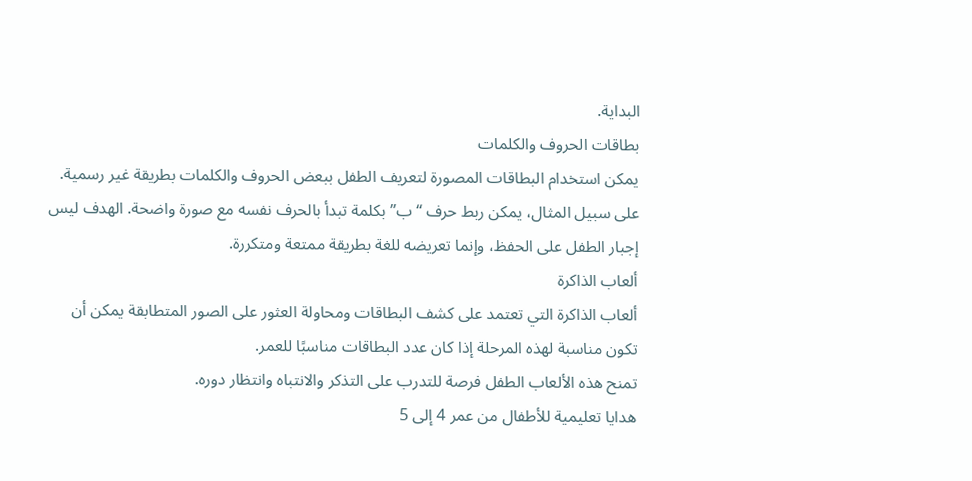البداية.
بطاقات الحروف والكلمات
يمكن استخدام البطاقات المصورة لتعريف الطفل ببعض الحروف والكلمات بطريقة غير رسمية.
على سبيل المثال، يمكن ربط حرف “ب” بكلمة تبدأ بالحرف نفسه مع صورة واضحة. الهدف ليس إجبار الطفل على الحفظ، وإنما تعريضه للغة بطريقة ممتعة ومتكررة.
ألعاب الذاكرة
ألعاب الذاكرة التي تعتمد على كشف البطاقات ومحاولة العثور على الصور المتطابقة يمكن أن تكون مناسبة لهذه المرحلة إذا كان عدد البطاقات مناسبًا للعمر.
تمنح هذه الألعاب الطفل فرصة للتدرب على التذكر والانتباه وانتظار دوره.
هدايا تعليمية للأطفال من عمر 4 إلى 5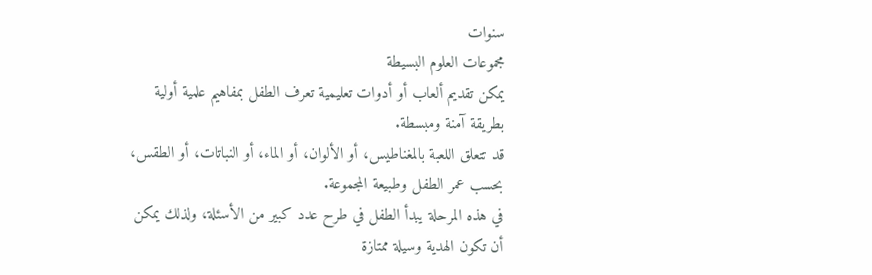سنوات
مجموعات العلوم البسيطة
يمكن تقديم ألعاب أو أدوات تعليمية تعرف الطفل بمفاهيم علمية أولية بطريقة آمنة ومبسطة.
قد تتعلق اللعبة بالمغناطيس، أو الألوان، أو الماء، أو النباتات، أو الطقس، بحسب عمر الطفل وطبيعة المجموعة.
في هذه المرحلة يبدأ الطفل في طرح عدد كبير من الأسئلة، ولذلك يمكن أن تكون الهدية وسيلة ممتازة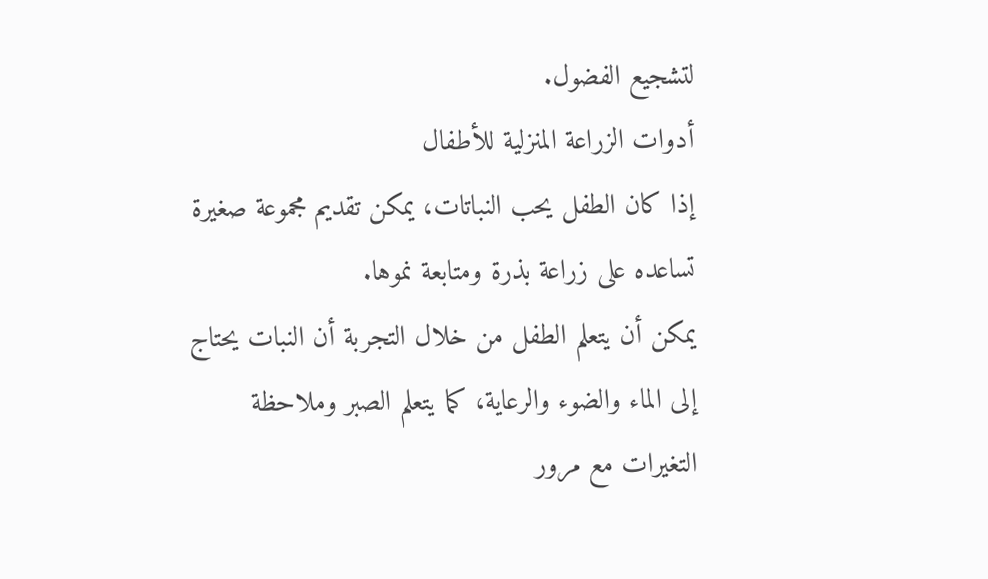لتشجيع الفضول.
أدوات الزراعة المنزلية للأطفال
إذا كان الطفل يحب النباتات، يمكن تقديم مجموعة صغيرة تساعده على زراعة بذرة ومتابعة نموها.
يمكن أن يتعلم الطفل من خلال التجربة أن النبات يحتاج إلى الماء والضوء والرعاية، كما يتعلم الصبر وملاحظة التغيرات مع مرور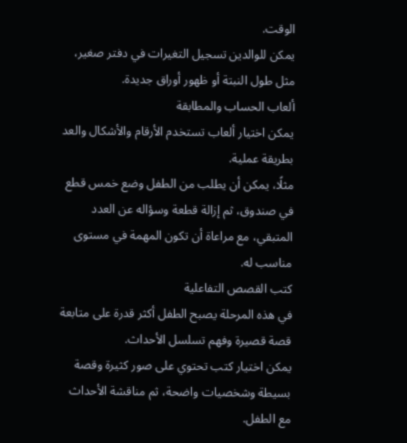الوقت.
يمكن للوالدين تسجيل التغيرات في دفتر صغير، مثل طول النبتة أو ظهور أوراق جديدة.
ألعاب الحساب والمطابقة
يمكن اختيار ألعاب تستخدم الأرقام والأشكال والعد بطريقة عملية.
مثلًا، يمكن أن يطلب من الطفل وضع خمس قطع في صندوق، ثم إزالة قطعة وسؤاله عن العدد المتبقي، مع مراعاة أن تكون المهمة في مستوى مناسب له.
كتب القصص التفاعلية
في هذه المرحلة يصبح الطفل أكثر قدرة على متابعة قصة قصيرة وفهم تسلسل الأحداث.
يمكن اختيار كتب تحتوي على صور كثيرة وقصة بسيطة وشخصيات واضحة، ثم مناقشة الأحداث مع الطفل.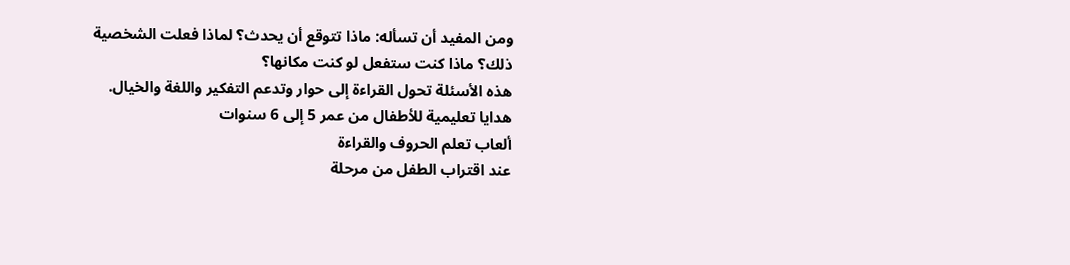ومن المفيد أن تسأله: ماذا تتوقع أن يحدث؟ لماذا فعلت الشخصية ذلك؟ ماذا كنت ستفعل لو كنت مكانها؟
هذه الأسئلة تحول القراءة إلى حوار وتدعم التفكير واللغة والخيال.
هدايا تعليمية للأطفال من عمر 5 إلى 6 سنوات
ألعاب تعلم الحروف والقراءة
عند اقتراب الطفل من مرحلة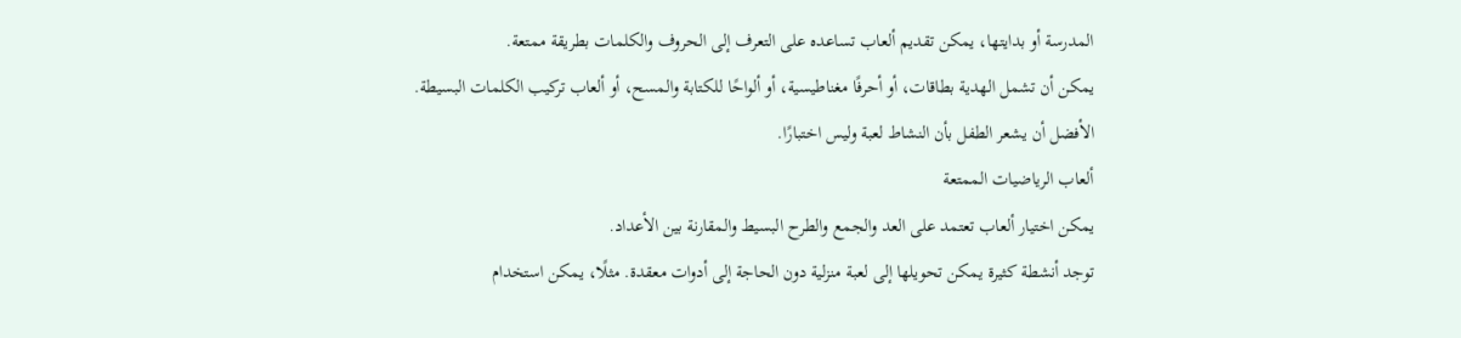المدرسة أو بدايتها، يمكن تقديم ألعاب تساعده على التعرف إلى الحروف والكلمات بطريقة ممتعة.
يمكن أن تشمل الهدية بطاقات، أو أحرفًا مغناطيسية، أو ألواحًا للكتابة والمسح، أو ألعاب تركيب الكلمات البسيطة.
الأفضل أن يشعر الطفل بأن النشاط لعبة وليس اختبارًا.
ألعاب الرياضيات الممتعة
يمكن اختيار ألعاب تعتمد على العد والجمع والطرح البسيط والمقارنة بين الأعداد.
توجد أنشطة كثيرة يمكن تحويلها إلى لعبة منزلية دون الحاجة إلى أدوات معقدة. مثلًا، يمكن استخدام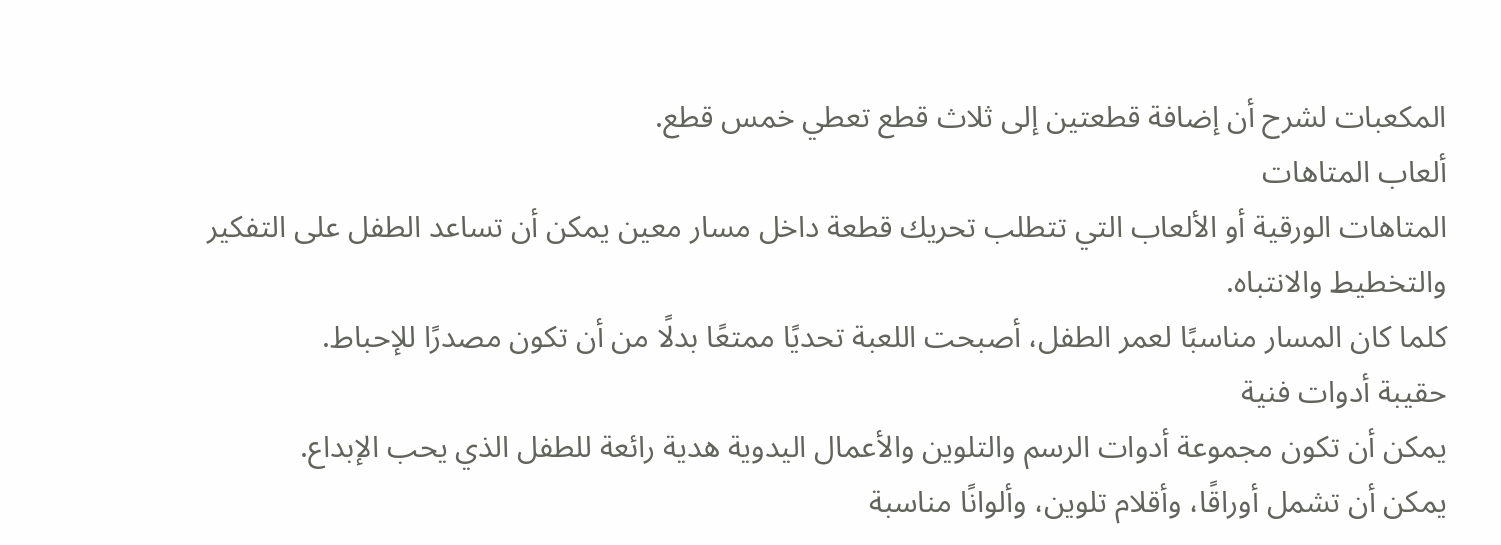المكعبات لشرح أن إضافة قطعتين إلى ثلاث قطع تعطي خمس قطع.
ألعاب المتاهات
المتاهات الورقية أو الألعاب التي تتطلب تحريك قطعة داخل مسار معين يمكن أن تساعد الطفل على التفكير والتخطيط والانتباه.
كلما كان المسار مناسبًا لعمر الطفل، أصبحت اللعبة تحديًا ممتعًا بدلًا من أن تكون مصدرًا للإحباط.
حقيبة أدوات فنية
يمكن أن تكون مجموعة أدوات الرسم والتلوين والأعمال اليدوية هدية رائعة للطفل الذي يحب الإبداع.
يمكن أن تشمل أوراقًا، وأقلام تلوين، وألوانًا مناسبة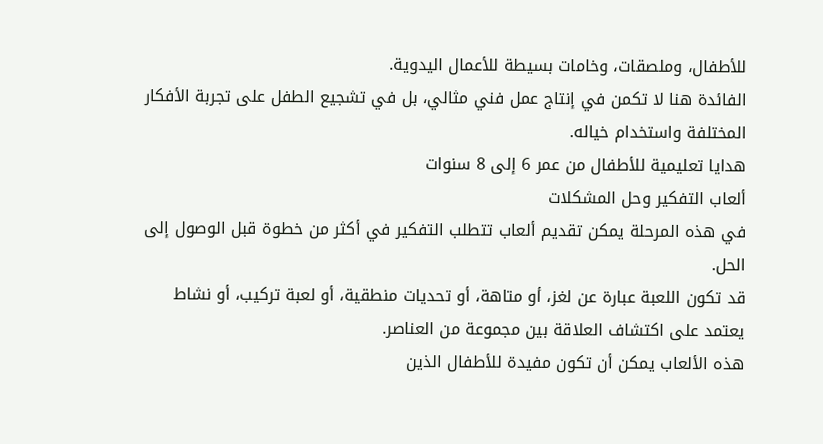للأطفال، وملصقات، وخامات بسيطة للأعمال اليدوية.
الفائدة هنا لا تكمن في إنتاج عمل فني مثالي، بل في تشجيع الطفل على تجربة الأفكار المختلفة واستخدام خياله.
هدايا تعليمية للأطفال من عمر 6 إلى 8 سنوات
ألعاب التفكير وحل المشكلات
في هذه المرحلة يمكن تقديم ألعاب تتطلب التفكير في أكثر من خطوة قبل الوصول إلى الحل.
قد تكون اللعبة عبارة عن لغز، أو متاهة، أو تحديات منطقية، أو لعبة تركيب، أو نشاط يعتمد على اكتشاف العلاقة بين مجموعة من العناصر.
هذه الألعاب يمكن أن تكون مفيدة للأطفال الذين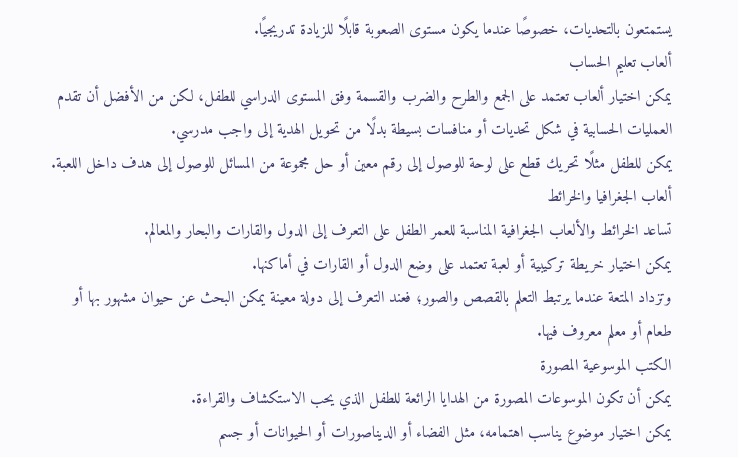يستمتعون بالتحديات، خصوصًا عندما يكون مستوى الصعوبة قابلًا للزيادة تدريجيًا.
ألعاب تعليم الحساب
يمكن اختيار ألعاب تعتمد على الجمع والطرح والضرب والقسمة وفق المستوى الدراسي للطفل، لكن من الأفضل أن تقدم العمليات الحسابية في شكل تحديات أو منافسات بسيطة بدلًا من تحويل الهدية إلى واجب مدرسي.
يمكن للطفل مثلًا تحريك قطع على لوحة للوصول إلى رقم معين أو حل مجموعة من المسائل للوصول إلى هدف داخل اللعبة.
ألعاب الجغرافيا والخرائط
تساعد الخرائط والألعاب الجغرافية المناسبة للعمر الطفل على التعرف إلى الدول والقارات والبحار والمعالم.
يمكن اختيار خريطة تركيبية أو لعبة تعتمد على وضع الدول أو القارات في أماكنها.
وتزداد المتعة عندما يرتبط التعلم بالقصص والصور؛ فعند التعرف إلى دولة معينة يمكن البحث عن حيوان مشهور بها أو طعام أو معلم معروف فيها.
الكتب الموسوعية المصورة
يمكن أن تكون الموسوعات المصورة من الهدايا الرائعة للطفل الذي يحب الاستكشاف والقراءة.
يمكن اختيار موضوع يناسب اهتمامه، مثل الفضاء أو الديناصورات أو الحيوانات أو جسم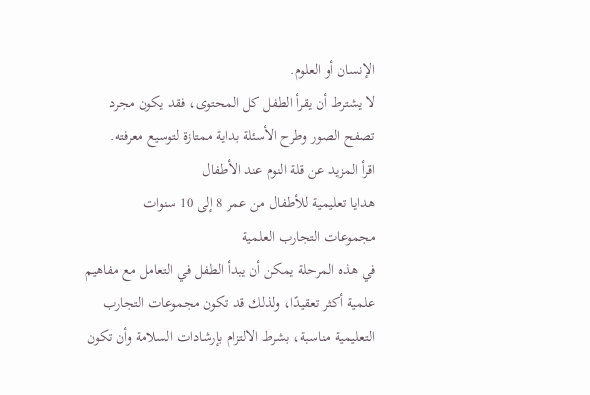الإنسان أو العلوم.
لا يشترط أن يقرأ الطفل كل المحتوى، فقد يكون مجرد تصفح الصور وطرح الأسئلة بداية ممتازة لتوسيع معرفته.
اقرأ المزيد عن قلة النوم عند الأطفال
هدايا تعليمية للأطفال من عمر 8 إلى 10 سنوات
مجموعات التجارب العلمية
في هذه المرحلة يمكن أن يبدأ الطفل في التعامل مع مفاهيم علمية أكثر تعقيدًا، ولذلك قد تكون مجموعات التجارب التعليمية مناسبة، بشرط الالتزام بإرشادات السلامة وأن تكون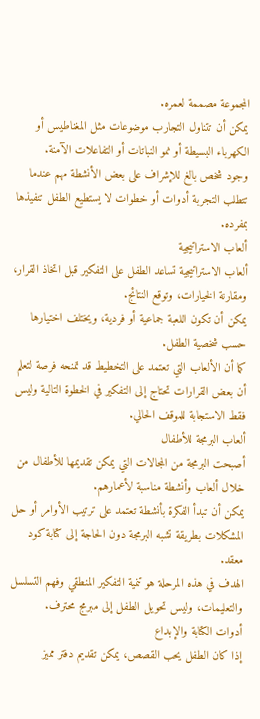المجموعة مصممة لعمره.
يمكن أن تتناول التجارب موضوعات مثل المغناطيس أو الكهرباء البسيطة أو نمو النباتات أو التفاعلات الآمنة.
وجود شخص بالغ للإشراف على بعض الأنشطة مهم عندما تتطلب التجربة أدوات أو خطوات لا يستطيع الطفل تنفيذها بمفرده.
ألعاب الاستراتيجية
ألعاب الاستراتيجية تساعد الطفل على التفكير قبل اتخاذ القرار، ومقارنة الخيارات، وتوقع النتائج.
يمكن أن تكون اللعبة جماعية أو فردية، ويختلف اختيارها حسب شخصية الطفل.
كما أن الألعاب التي تعتمد على التخطيط قد تمنحه فرصة لتعلم أن بعض القرارات تحتاج إلى التفكير في الخطوة التالية وليس فقط الاستجابة للموقف الحالي.
ألعاب البرمجة للأطفال
أصبحت البرمجة من المجالات التي يمكن تقديمها للأطفال من خلال ألعاب وأنشطة مناسبة لأعمارهم.
يمكن أن تبدأ الفكرة بأنشطة تعتمد على ترتيب الأوامر أو حل المشكلات بطريقة تشبه البرمجة دون الحاجة إلى كتابة كود معقد.
الهدف في هذه المرحلة هو تنمية التفكير المنطقي وفهم التسلسل والتعليمات، وليس تحويل الطفل إلى مبرمج محترف.
أدوات الكتابة والإبداع
إذا كان الطفل يحب القصص، يمكن تقديم دفتر مميز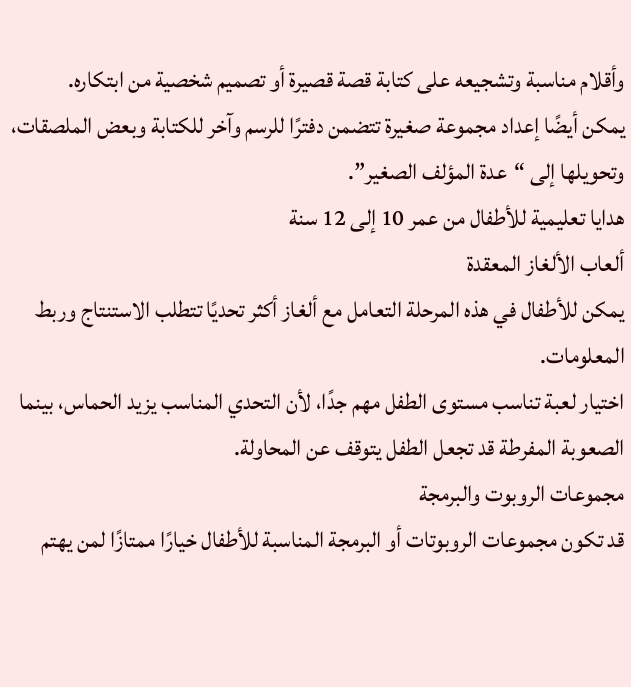وأقلام مناسبة وتشجيعه على كتابة قصة قصيرة أو تصميم شخصية من ابتكاره.
يمكن أيضًا إعداد مجموعة صغيرة تتضمن دفترًا للرسم وآخر للكتابة وبعض الملصقات، وتحويلها إلى “عدة المؤلف الصغير”.
هدايا تعليمية للأطفال من عمر 10 إلى 12 سنة
ألعاب الألغاز المعقدة
يمكن للأطفال في هذه المرحلة التعامل مع ألغاز أكثر تحديًا تتطلب الاستنتاج وربط المعلومات.
اختيار لعبة تناسب مستوى الطفل مهم جدًا، لأن التحدي المناسب يزيد الحماس، بينما الصعوبة المفرطة قد تجعل الطفل يتوقف عن المحاولة.
مجموعات الروبوت والبرمجة
قد تكون مجموعات الروبوتات أو البرمجة المناسبة للأطفال خيارًا ممتازًا لمن يهتم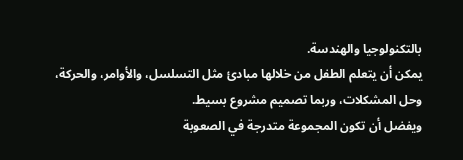بالتكنولوجيا والهندسة.
يمكن أن يتعلم الطفل من خلالها مبادئ مثل التسلسل، والأوامر، والحركة، وحل المشكلات، وربما تصميم مشروع بسيط.
ويفضل أن تكون المجموعة متدرجة في الصعوبة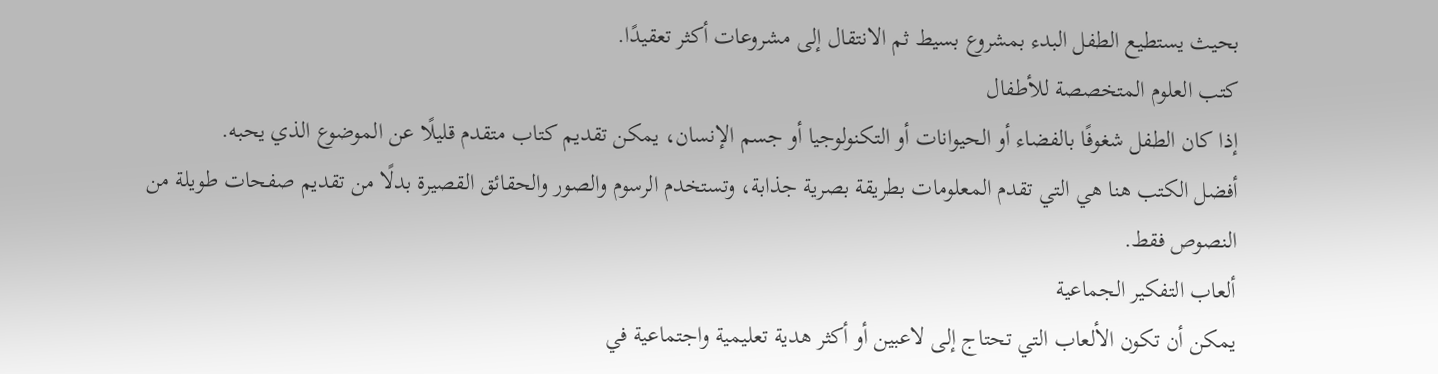بحيث يستطيع الطفل البدء بمشروع بسيط ثم الانتقال إلى مشروعات أكثر تعقيدًا.
كتب العلوم المتخصصة للأطفال
إذا كان الطفل شغوفًا بالفضاء أو الحيوانات أو التكنولوجيا أو جسم الإنسان، يمكن تقديم كتاب متقدم قليلًا عن الموضوع الذي يحبه.
أفضل الكتب هنا هي التي تقدم المعلومات بطريقة بصرية جذابة، وتستخدم الرسوم والصور والحقائق القصيرة بدلًا من تقديم صفحات طويلة من النصوص فقط.
ألعاب التفكير الجماعية
يمكن أن تكون الألعاب التي تحتاج إلى لاعبين أو أكثر هدية تعليمية واجتماعية في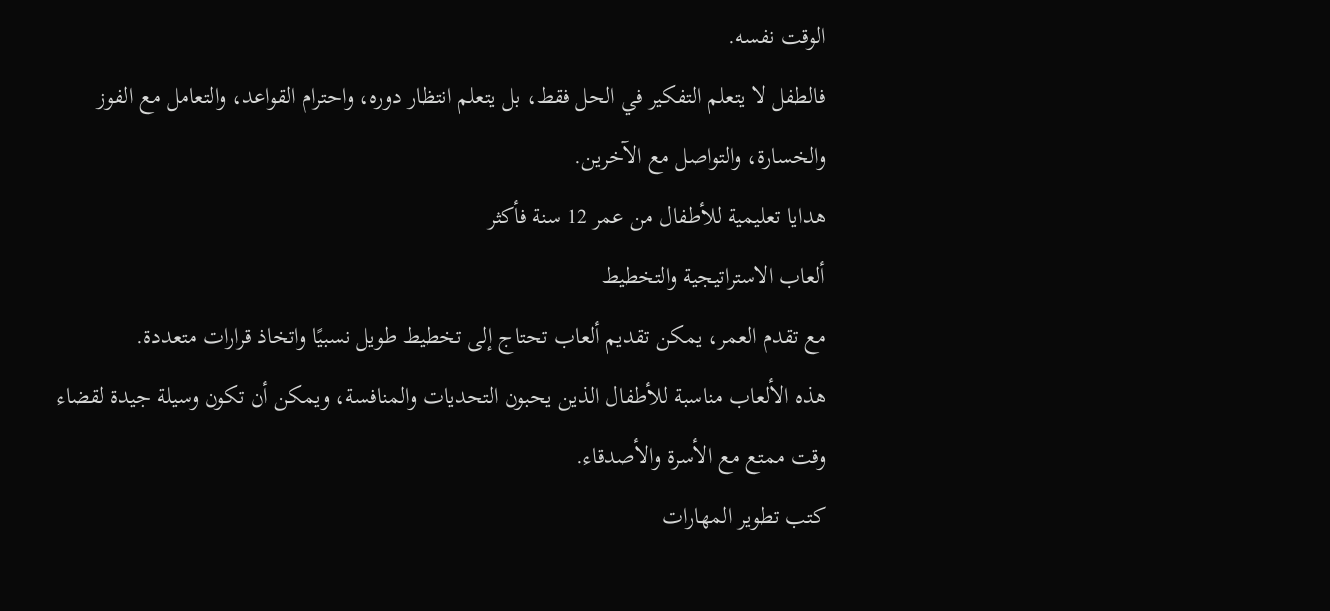الوقت نفسه.
فالطفل لا يتعلم التفكير في الحل فقط، بل يتعلم انتظار دوره، واحترام القواعد، والتعامل مع الفوز والخسارة، والتواصل مع الآخرين.
هدايا تعليمية للأطفال من عمر 12 سنة فأكثر
ألعاب الاستراتيجية والتخطيط
مع تقدم العمر، يمكن تقديم ألعاب تحتاج إلى تخطيط طويل نسبيًا واتخاذ قرارات متعددة.
هذه الألعاب مناسبة للأطفال الذين يحبون التحديات والمنافسة، ويمكن أن تكون وسيلة جيدة لقضاء وقت ممتع مع الأسرة والأصدقاء.
كتب تطوير المهارات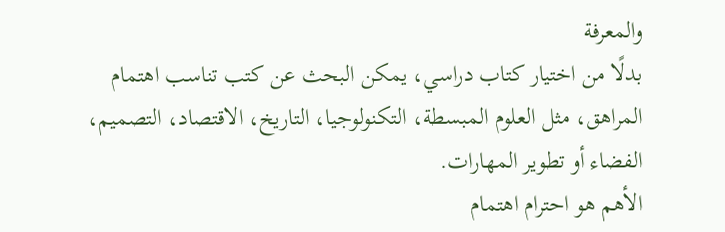والمعرفة
بدلًا من اختيار كتاب دراسي، يمكن البحث عن كتب تناسب اهتمام المراهق، مثل العلوم المبسطة، التكنولوجيا، التاريخ، الاقتصاد، التصميم، الفضاء أو تطوير المهارات.
الأهم هو احترام اهتمام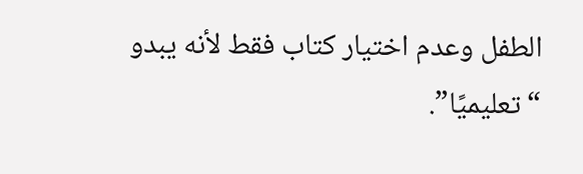الطفل وعدم اختيار كتاب فقط لأنه يبدو “تعليميًا”.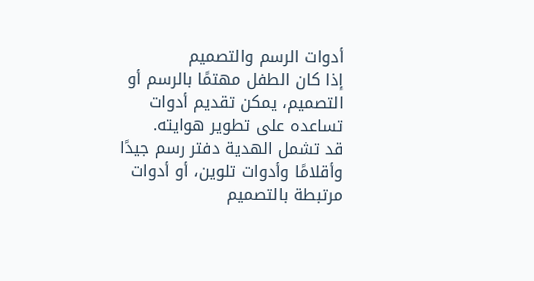أدوات الرسم والتصميم
إذا كان الطفل مهتمًا بالرسم أو التصميم، يمكن تقديم أدوات تساعده على تطوير هوايته.
قد تشمل الهدية دفتر رسم جيدًا وأقلامًا وأدوات تلوين، أو أدوات مرتبطة بالتصميم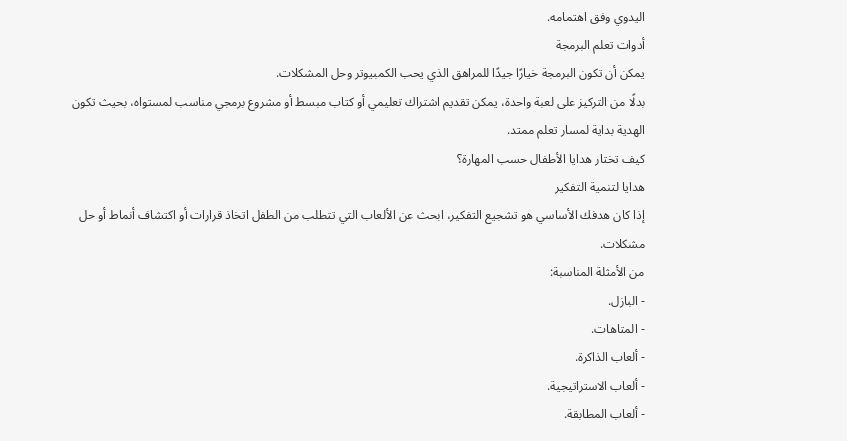اليدوي وفق اهتمامه.
أدوات تعلم البرمجة
يمكن أن تكون البرمجة خيارًا جيدًا للمراهق الذي يحب الكمبيوتر وحل المشكلات.
بدلًا من التركيز على لعبة واحدة، يمكن تقديم اشتراك تعليمي أو كتاب مبسط أو مشروع برمجي مناسب لمستواه، بحيث تكون الهدية بداية لمسار تعلم ممتد.
كيف تختار هدايا الأطفال حسب المهارة؟
هدايا لتنمية التفكير
إذا كان هدفك الأساسي هو تشجيع التفكير، ابحث عن الألعاب التي تتطلب من الطفل اتخاذ قرارات أو اكتشاف أنماط أو حل مشكلات.
من الأمثلة المناسبة:
- البازل.
- المتاهات.
- ألعاب الذاكرة.
- ألعاب الاستراتيجية.
- ألعاب المطابقة.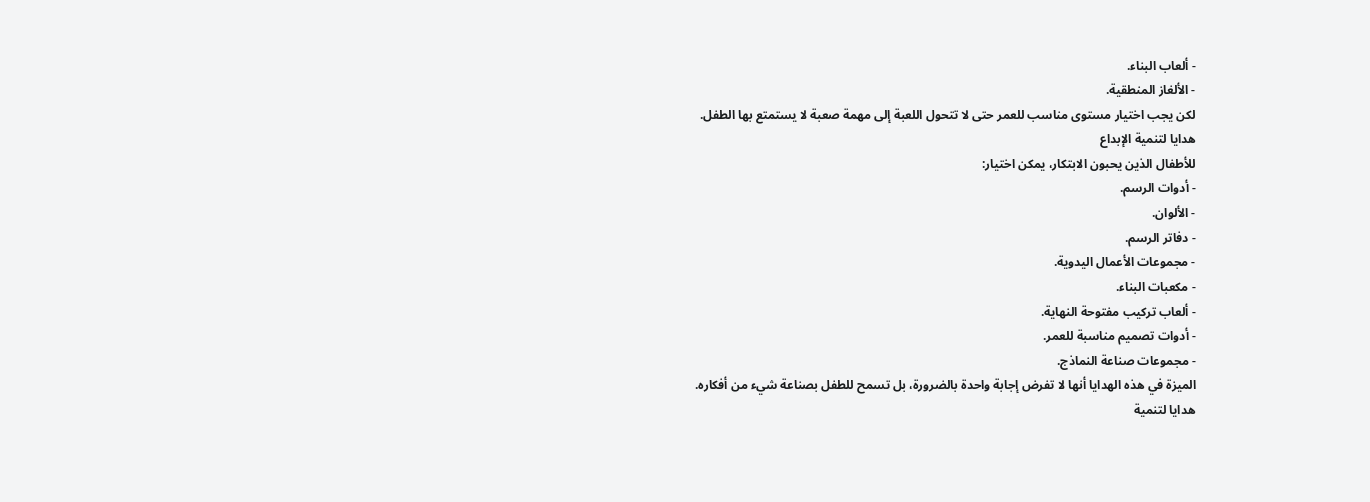- ألعاب البناء.
- الألغاز المنطقية.
لكن يجب اختيار مستوى مناسب للعمر حتى لا تتحول اللعبة إلى مهمة صعبة لا يستمتع بها الطفل.
هدايا لتنمية الإبداع
للأطفال الذين يحبون الابتكار، يمكن اختيار:
- أدوات الرسم.
- الألوان.
- دفاتر الرسم.
- مجموعات الأعمال اليدوية.
- مكعبات البناء.
- ألعاب تركيب مفتوحة النهاية.
- أدوات تصميم مناسبة للعمر.
- مجموعات صناعة النماذج.
الميزة في هذه الهدايا أنها لا تفرض إجابة واحدة بالضرورة، بل تسمح للطفل بصناعة شيء من أفكاره.
هدايا لتنمية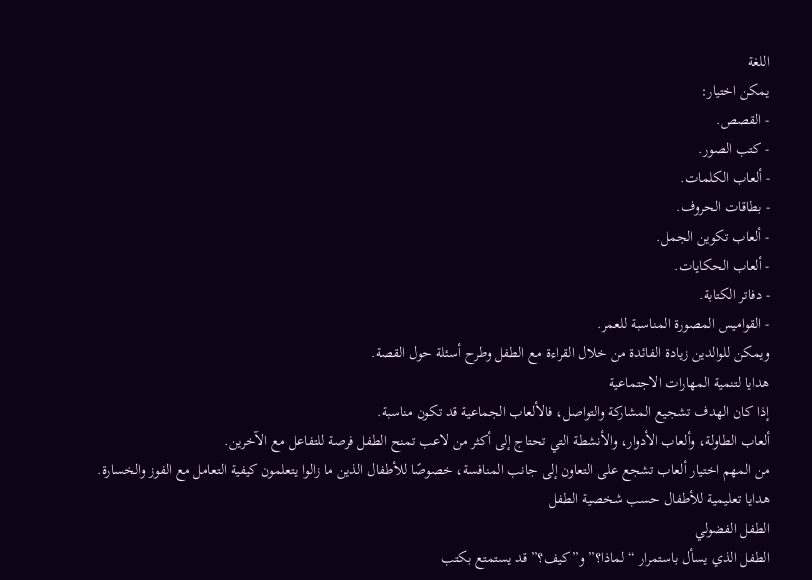اللغة
يمكن اختيار:
- القصص.
- كتب الصور.
- ألعاب الكلمات.
- بطاقات الحروف.
- ألعاب تكوين الجمل.
- ألعاب الحكايات.
- دفاتر الكتابة.
- القواميس المصورة المناسبة للعمر.
ويمكن للوالدين زيادة الفائدة من خلال القراءة مع الطفل وطرح أسئلة حول القصة.
هدايا لتنمية المهارات الاجتماعية
إذا كان الهدف تشجيع المشاركة والتواصل، فالألعاب الجماعية قد تكون مناسبة.
ألعاب الطاولة، وألعاب الأدوار، والأنشطة التي تحتاج إلى أكثر من لاعب تمنح الطفل فرصة للتفاعل مع الآخرين.
من المهم اختيار ألعاب تشجع على التعاون إلى جانب المنافسة، خصوصًا للأطفال الذين ما زالوا يتعلمون كيفية التعامل مع الفوز والخسارة.
هدايا تعليمية للأطفال حسب شخصية الطفل
الطفل الفضولي
الطفل الذي يسأل باستمرار “لماذا؟” و”كيف؟” قد يستمتع بكتب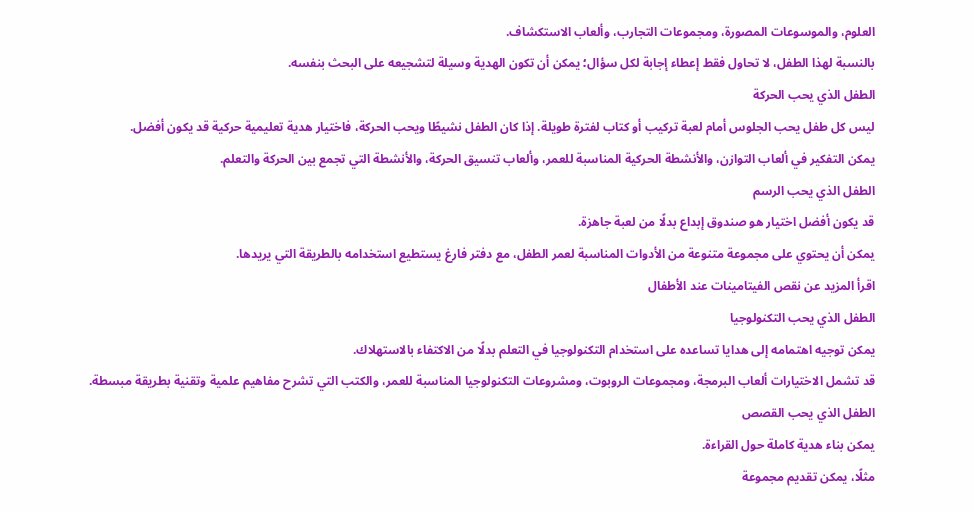العلوم، والموسوعات المصورة، ومجموعات التجارب، وألعاب الاستكشاف.
بالنسبة لهذا الطفل، لا تحاول فقط إعطاء إجابة لكل سؤال؛ يمكن أن تكون الهدية وسيلة لتشجيعه على البحث بنفسه.
الطفل الذي يحب الحركة
ليس كل طفل يحب الجلوس أمام لعبة تركيب أو كتاب لفترة طويلة. إذا كان الطفل نشيطًا ويحب الحركة، فاختيار هدية تعليمية حركية قد يكون أفضل.
يمكن التفكير في ألعاب التوازن، والأنشطة الحركية المناسبة للعمر، وألعاب تنسيق الحركة، والأنشطة التي تجمع بين الحركة والتعلم.
الطفل الذي يحب الرسم
قد يكون أفضل اختيار هو صندوق إبداع بدلًا من لعبة جاهزة.
يمكن أن يحتوي على مجموعة متنوعة من الأدوات المناسبة لعمر الطفل، مع دفتر فارغ يستطيع استخدامه بالطريقة التي يريدها.
اقرأ المزيد عن نقص الفيتامينات عند الأطفال
الطفل الذي يحب التكنولوجيا
يمكن توجيه اهتمامه إلى هدايا تساعده على استخدام التكنولوجيا في التعلم بدلًا من الاكتفاء بالاستهلاك.
قد تشمل الاختيارات ألعاب البرمجة، ومجموعات الروبوت، ومشروعات التكنولوجيا المناسبة للعمر، والكتب التي تشرح مفاهيم علمية وتقنية بطريقة مبسطة.
الطفل الذي يحب القصص
يمكن بناء هدية كاملة حول القراءة.
مثلًا، يمكن تقديم مجموعة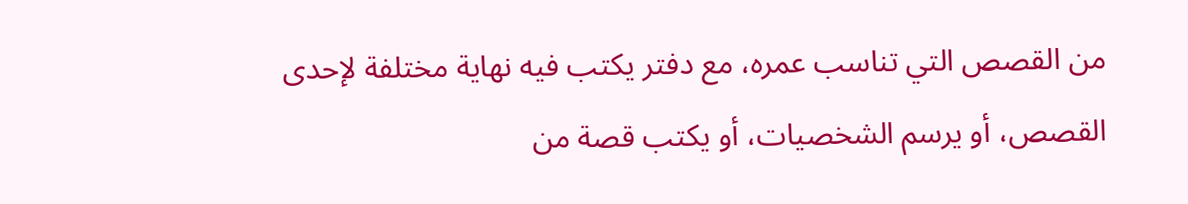من القصص التي تناسب عمره، مع دفتر يكتب فيه نهاية مختلفة لإحدى القصص، أو يرسم الشخصيات، أو يكتب قصة من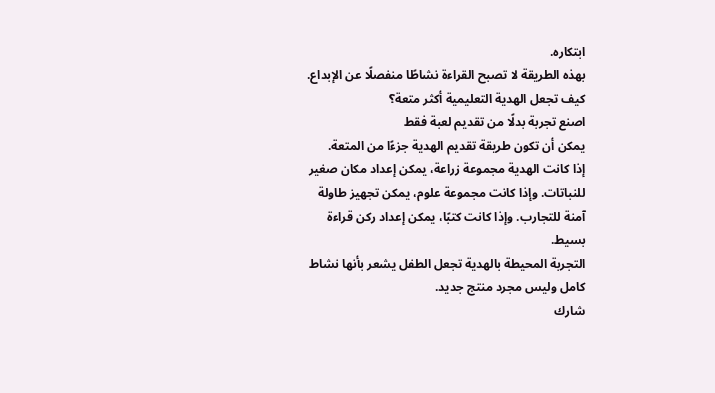ابتكاره.
بهذه الطريقة لا تصبح القراءة نشاطًا منفصلًا عن الإبداع.
كيف تجعل الهدية التعليمية أكثر متعة؟
اصنع تجربة بدلًا من تقديم لعبة فقط
يمكن أن تكون طريقة تقديم الهدية جزءًا من المتعة.
إذا كانت الهدية مجموعة زراعة، يمكن إعداد مكان صغير للنباتات. وإذا كانت مجموعة علوم، يمكن تجهيز طاولة آمنة للتجارب. وإذا كانت كتبًا، يمكن إعداد ركن قراءة بسيط.
التجربة المحيطة بالهدية تجعل الطفل يشعر بأنها نشاط كامل وليس مجرد منتج جديد.
شارك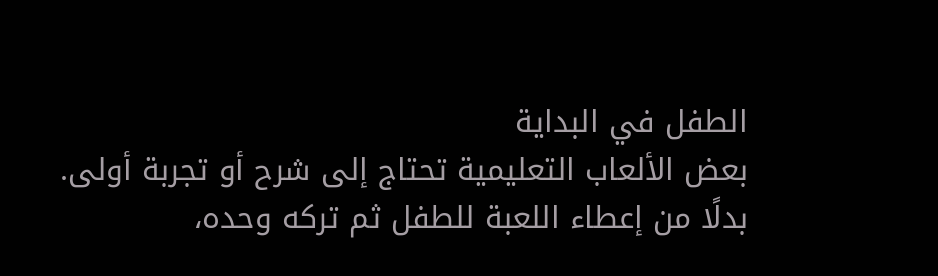الطفل في البداية
بعض الألعاب التعليمية تحتاج إلى شرح أو تجربة أولى.
بدلًا من إعطاء اللعبة للطفل ثم تركه وحده،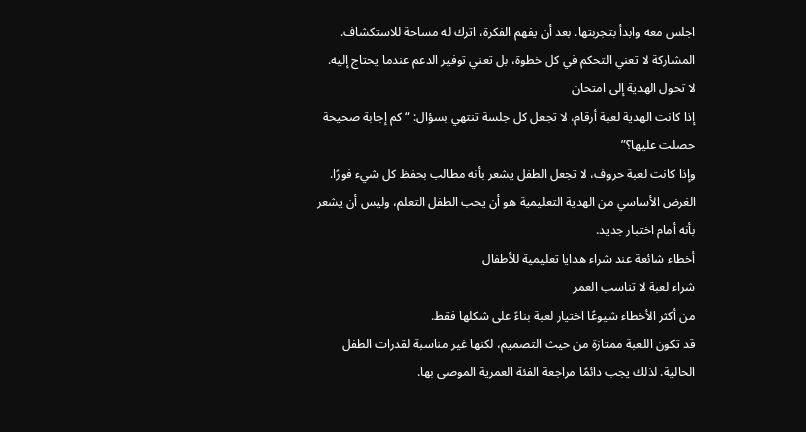اجلس معه وابدأ بتجربتها. بعد أن يفهم الفكرة، اترك له مساحة للاستكشاف.
المشاركة لا تعني التحكم في كل خطوة، بل تعني توفير الدعم عندما يحتاج إليه.
لا تحول الهدية إلى امتحان
إذا كانت الهدية لعبة أرقام، لا تجعل كل جلسة تنتهي بسؤال: “كم إجابة صحيحة حصلت عليها؟”
وإذا كانت لعبة حروف، لا تجعل الطفل يشعر بأنه مطالب بحفظ كل شيء فورًا.
الغرض الأساسي من الهدية التعليمية هو أن يحب الطفل التعلم، وليس أن يشعر بأنه أمام اختبار جديد.
أخطاء شائعة عند شراء هدايا تعليمية للأطفال
شراء لعبة لا تناسب العمر
من أكثر الأخطاء شيوعًا اختيار لعبة بناءً على شكلها فقط.
قد تكون اللعبة ممتازة من حيث التصميم، لكنها غير مناسبة لقدرات الطفل الحالية. لذلك يجب دائمًا مراجعة الفئة العمرية الموصى بها.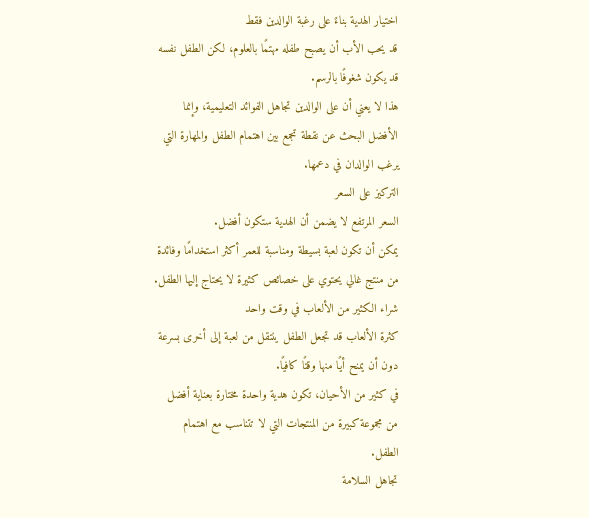اختيار الهدية بناءً على رغبة الوالدين فقط
قد يحب الأب أن يصبح طفله مهتمًا بالعلوم، لكن الطفل نفسه قد يكون شغوفًا بالرسم.
هذا لا يعني أن على الوالدين تجاهل الفوائد التعليمية، وإنما الأفضل البحث عن نقطة تجمع بين اهتمام الطفل والمهارة التي يرغب الوالدان في دعمها.
التركيز على السعر
السعر المرتفع لا يضمن أن الهدية ستكون أفضل.
يمكن أن تكون لعبة بسيطة ومناسبة للعمر أكثر استخدامًا وفائدة من منتج غالي يحتوي على خصائص كثيرة لا يحتاج إليها الطفل.
شراء الكثير من الألعاب في وقت واحد
كثرة الألعاب قد تجعل الطفل ينتقل من لعبة إلى أخرى بسرعة دون أن يمنح أيًا منها وقتًا كافيًا.
في كثير من الأحيان، تكون هدية واحدة مختارة بعناية أفضل من مجموعة كبيرة من المنتجات التي لا تتناسب مع اهتمام الطفل.
تجاهل السلامة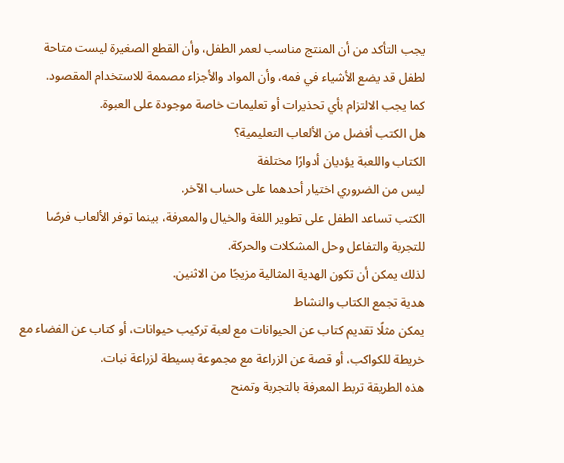يجب التأكد من أن المنتج مناسب لعمر الطفل، وأن القطع الصغيرة ليست متاحة لطفل قد يضع الأشياء في فمه، وأن المواد والأجزاء مصممة للاستخدام المقصود.
كما يجب الالتزام بأي تحذيرات أو تعليمات خاصة موجودة على العبوة.
هل الكتب أفضل من الألعاب التعليمية؟
الكتاب واللعبة يؤديان أدوارًا مختلفة
ليس من الضروري اختيار أحدهما على حساب الآخر.
الكتب تساعد الطفل على تطوير اللغة والخيال والمعرفة، بينما توفر الألعاب فرصًا للتجربة والتفاعل وحل المشكلات والحركة.
لذلك يمكن أن تكون الهدية المثالية مزيجًا من الاثنين.
هدية تجمع الكتاب والنشاط
يمكن مثلًا تقديم كتاب عن الحيوانات مع لعبة تركيب حيوانات، أو كتاب عن الفضاء مع خريطة للكواكب، أو قصة عن الزراعة مع مجموعة بسيطة لزراعة نبات.
هذه الطريقة تربط المعرفة بالتجربة وتمنح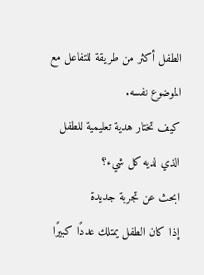الطفل أكثر من طريقة للتفاعل مع الموضوع نفسه.
كيف تختار هدية تعليمية للطفل الذي لديه كل شيء؟
ابحث عن تجربة جديدة
إذا كان الطفل يمتلك عددًا كبيرًا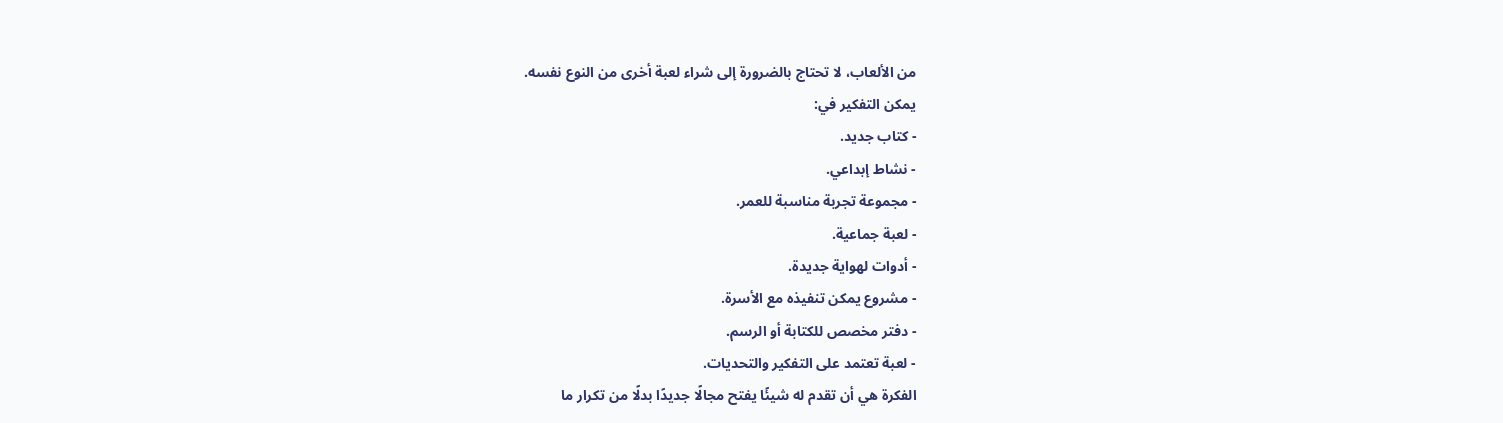من الألعاب، لا تحتاج بالضرورة إلى شراء لعبة أخرى من النوع نفسه.
يمكن التفكير في:
- كتاب جديد.
- نشاط إبداعي.
- مجموعة تجربة مناسبة للعمر.
- لعبة جماعية.
- أدوات لهواية جديدة.
- مشروع يمكن تنفيذه مع الأسرة.
- دفتر مخصص للكتابة أو الرسم.
- لعبة تعتمد على التفكير والتحديات.
الفكرة هي أن تقدم له شيئًا يفتح مجالًا جديدًا بدلًا من تكرار ما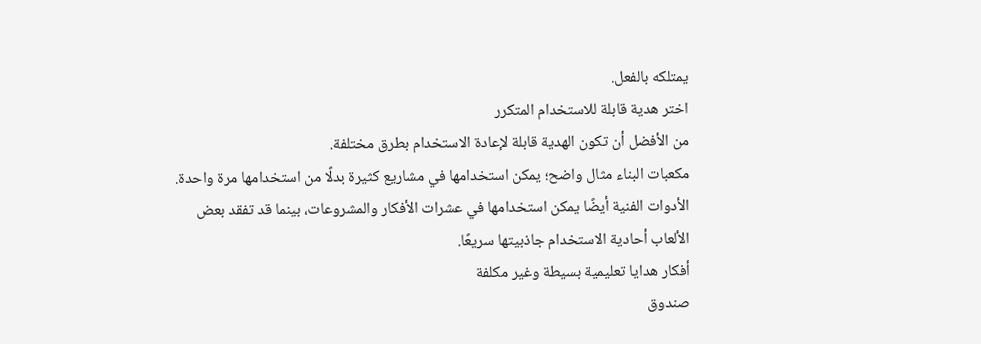يمتلكه بالفعل.
اختر هدية قابلة للاستخدام المتكرر
من الأفضل أن تكون الهدية قابلة لإعادة الاستخدام بطرق مختلفة.
مكعبات البناء مثال واضح؛ يمكن استخدامها في مشاريع كثيرة بدلًا من استخدامها مرة واحدة.
الأدوات الفنية أيضًا يمكن استخدامها في عشرات الأفكار والمشروعات، بينما قد تفقد بعض الألعاب أحادية الاستخدام جاذبيتها سريعًا.
أفكار هدايا تعليمية بسيطة وغير مكلفة
صندوق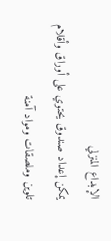الإبداع المنزلي
يمكن إعداد صندوق يحتوي على أوراق وأقلام تلوين وملصقات ومواد آمنة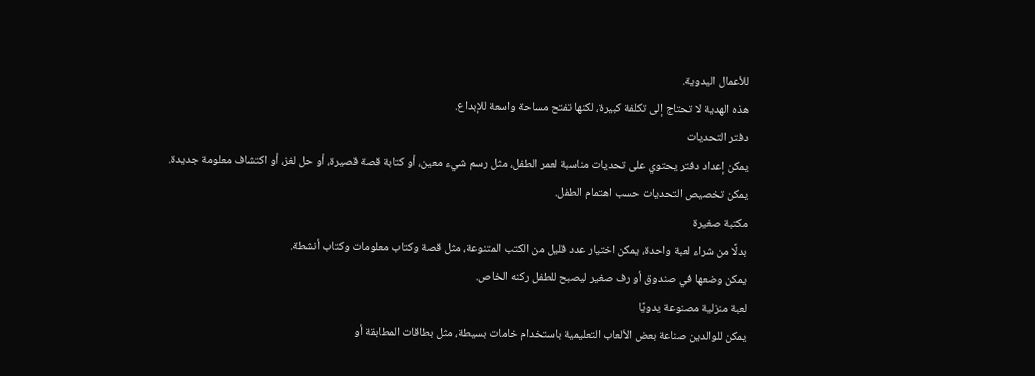للأعمال اليدوية.
هذه الهدية لا تحتاج إلى تكلفة كبيرة، لكنها تفتح مساحة واسعة للإبداع.
دفتر التحديات
يمكن إعداد دفتر يحتوي على تحديات مناسبة لعمر الطفل، مثل رسم شيء معين، أو كتابة قصة قصيرة، أو حل لغز، أو اكتشاف معلومة جديدة.
يمكن تخصيص التحديات حسب اهتمام الطفل.
مكتبة صغيرة
بدلًا من شراء لعبة واحدة، يمكن اختيار عدد قليل من الكتب المتنوعة، مثل قصة وكتاب معلومات وكتاب أنشطة.
يمكن وضعها في صندوق أو رف صغير ليصبح للطفل ركنه الخاص.
لعبة منزلية مصنوعة يدويًا
يمكن للوالدين صناعة بعض الألعاب التعليمية باستخدام خامات بسيطة، مثل بطاقات المطابقة أو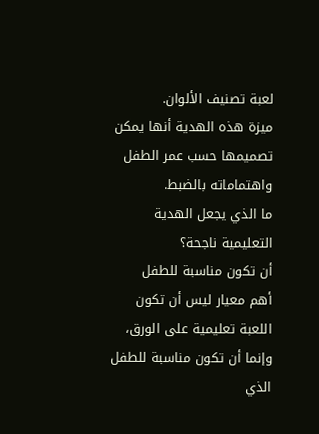لعبة تصنيف الألوان.
ميزة هذه الهدية أنها يمكن تصميمها حسب عمر الطفل واهتماماته بالضبط.
ما الذي يجعل الهدية التعليمية ناجحة؟
أن تكون مناسبة للطفل
أهم معيار ليس أن تكون اللعبة تعليمية على الورق، وإنما أن تكون مناسبة للطفل الذي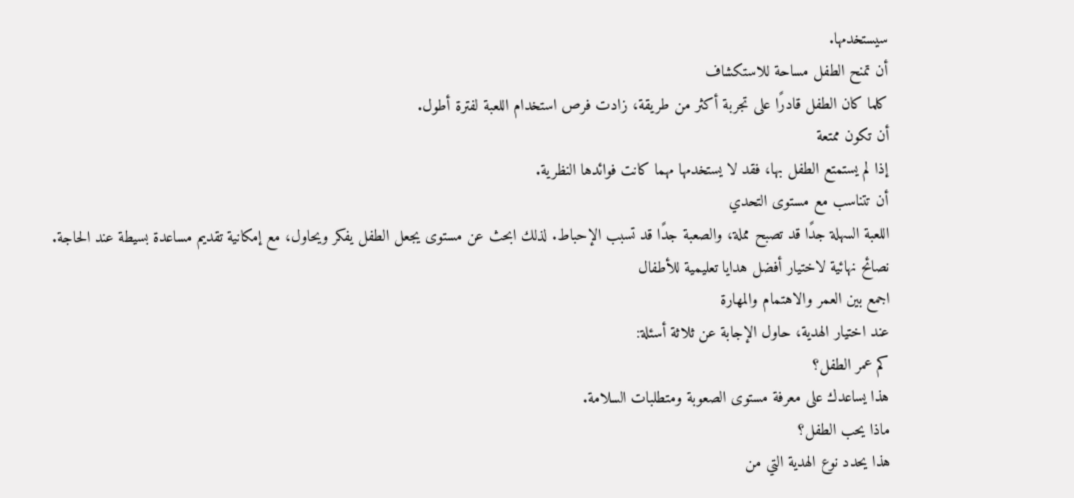سيستخدمها.
أن تمنح الطفل مساحة للاستكشاف
كلما كان الطفل قادرًا على تجربة أكثر من طريقة، زادت فرص استخدام اللعبة لفترة أطول.
أن تكون ممتعة
إذا لم يستمتع الطفل بها، فقد لا يستخدمها مهما كانت فوائدها النظرية.
أن تتناسب مع مستوى التحدي
اللعبة السهلة جدًا قد تصبح مملة، والصعبة جدًا قد تسبب الإحباط. لذلك ابحث عن مستوى يجعل الطفل يفكر ويحاول، مع إمكانية تقديم مساعدة بسيطة عند الحاجة.
نصائح نهائية لاختيار أفضل هدايا تعليمية للأطفال
اجمع بين العمر والاهتمام والمهارة
عند اختيار الهدية، حاول الإجابة عن ثلاثة أسئلة:
كم عمر الطفل؟
هذا يساعدك على معرفة مستوى الصعوبة ومتطلبات السلامة.
ماذا يحب الطفل؟
هذا يحدد نوع الهدية التي من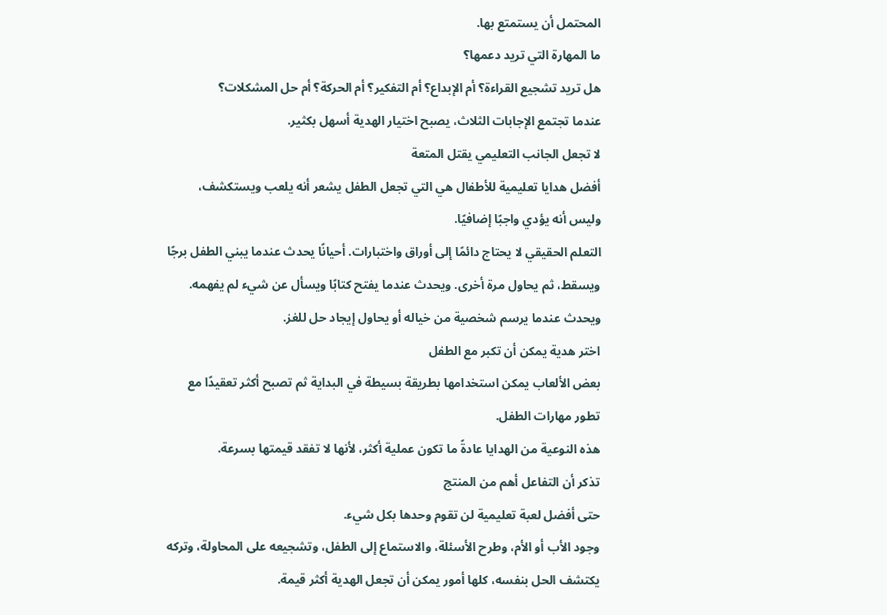المحتمل أن يستمتع بها.
ما المهارة التي تريد دعمها؟
هل تريد تشجيع القراءة؟ أم الإبداع؟ أم التفكير؟ أم الحركة؟ أم حل المشكلات؟
عندما تجتمع الإجابات الثلاث، يصبح اختيار الهدية أسهل بكثير.
لا تجعل الجانب التعليمي يقتل المتعة
أفضل هدايا تعليمية للأطفال هي التي تجعل الطفل يشعر أنه يلعب ويستكشف، وليس أنه يؤدي واجبًا إضافيًا.
التعلم الحقيقي لا يحتاج دائمًا إلى أوراق واختبارات. أحيانًا يحدث عندما يبني الطفل برجًا ويسقط، ثم يحاول مرة أخرى. ويحدث عندما يفتح كتابًا ويسأل عن شيء لم يفهمه. ويحدث عندما يرسم شخصية من خياله أو يحاول إيجاد حل للغز.
اختر هدية يمكن أن تكبر مع الطفل
بعض الألعاب يمكن استخدامها بطريقة بسيطة في البداية ثم تصبح أكثر تعقيدًا مع تطور مهارات الطفل.
هذه النوعية من الهدايا عادةً ما تكون عملية أكثر، لأنها لا تفقد قيمتها بسرعة.
تذكر أن التفاعل أهم من المنتج
حتى أفضل لعبة تعليمية لن تقوم وحدها بكل شيء.
وجود الأب أو الأم، وطرح الأسئلة، والاستماع إلى الطفل، وتشجيعه على المحاولة، وتركه يكتشف الحل بنفسه، كلها أمور يمكن أن تجعل الهدية أكثر قيمة.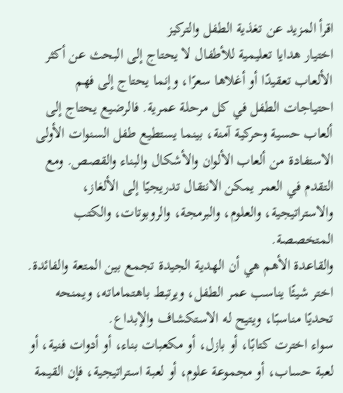اقرأ المزيد عن تغذية الطفل والتركيز
اختيار هدايا تعليمية للأطفال لا يحتاج إلى البحث عن أكثر الألعاب تعقيدًا أو أغلاها سعرًا، وإنما يحتاج إلى فهم احتياجات الطفل في كل مرحلة عمرية. فالرضيع يحتاج إلى ألعاب حسية وحركية آمنة، بينما يستطيع طفل السنوات الأولى الاستفادة من ألعاب الألوان والأشكال والبناء والقصص. ومع التقدم في العمر يمكن الانتقال تدريجيًا إلى الألغاز، والاستراتيجية، والعلوم، والبرمجة، والروبوتات، والكتب المتخصصة.
والقاعدة الأهم هي أن الهدية الجيدة تجمع بين المتعة والفائدة. اختر شيئًا يناسب عمر الطفل، ويرتبط باهتماماته، ويمنحه تحديًا مناسبًا، ويتيح له الاستكشاف والإبداع.
سواء اخترت كتابًا، أو بازل، أو مكعبات بناء، أو أدوات فنية، أو لعبة حساب، أو مجموعة علوم، أو لعبة استراتيجية، فإن القيمة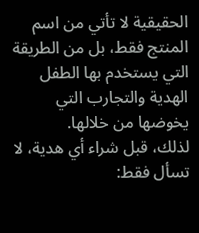الحقيقية لا تأتي من اسم المنتج فقط، بل من الطريقة التي يستخدم بها الطفل الهدية والتجارب التي يخوضها من خلالها.
لذلك، قبل شراء أي هدية، لا تسأل فقط: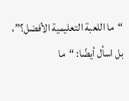“ما اللعبة التعليمية الأفضل؟”، بل اسأل أيضًا: “ما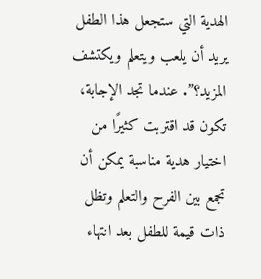الهدية التي ستجعل هذا الطفل يريد أن يلعب ويتعلم ويكتشف المزيد؟”. عندما تجد الإجابة، تكون قد اقتربت كثيرًا من اختيار هدية مناسبة يمكن أن تجمع بين الفرح والتعلم وتظل ذات قيمة للطفل بعد انتهاء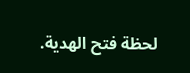لحظة فتح الهدية.